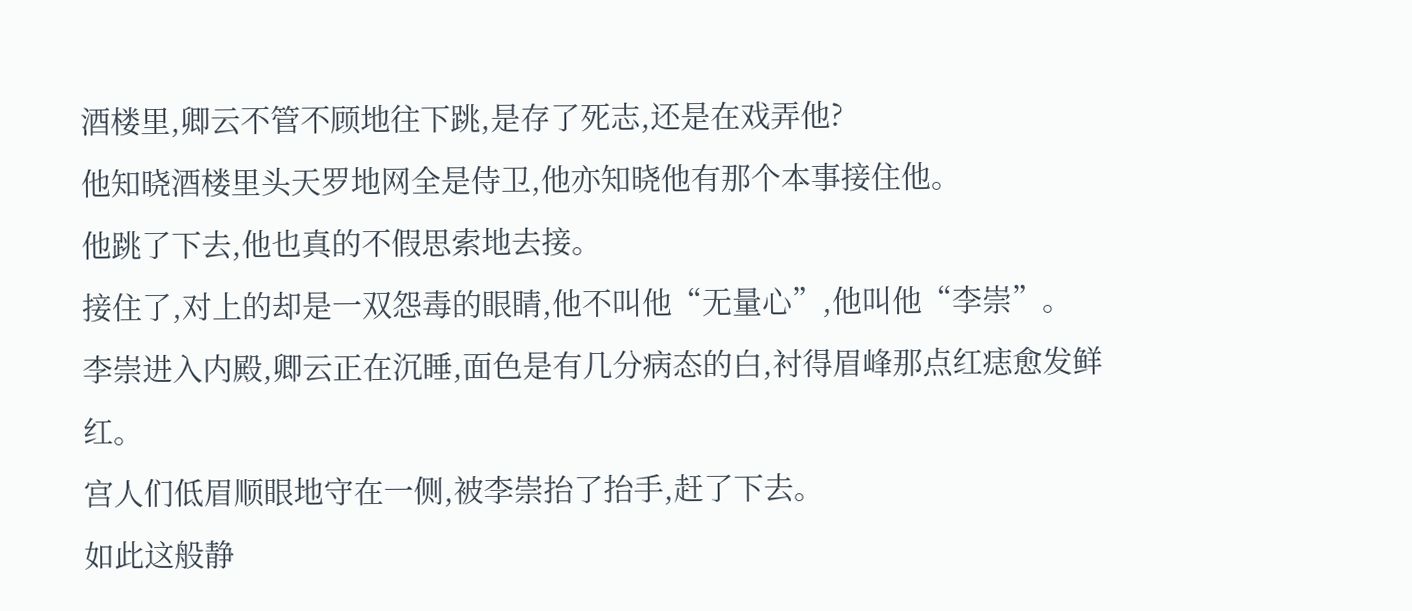酒楼里,卿云不管不顾地往下跳,是存了死志,还是在戏弄他?
他知晓酒楼里头天罗地网全是侍卫,他亦知晓他有那个本事接住他。
他跳了下去,他也真的不假思索地去接。
接住了,对上的却是一双怨毒的眼睛,他不叫他“无量心”,他叫他“李崇”。
李崇进入内殿,卿云正在沉睡,面色是有几分病态的白,衬得眉峰那点红痣愈发鲜红。
宫人们低眉顺眼地守在一侧,被李崇抬了抬手,赶了下去。
如此这般静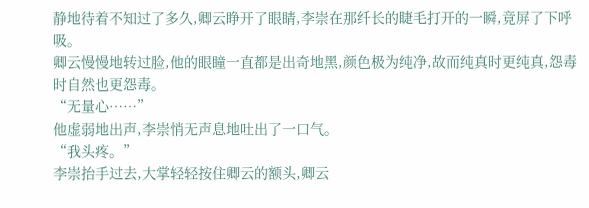静地待着不知过了多久,卿云睁开了眼睛,李崇在那纤长的睫毛打开的一瞬,竟屏了下呼吸。
卿云慢慢地转过脸,他的眼瞳一直都是出奇地黑,颜色极为纯净,故而纯真时更纯真,怨毒时自然也更怨毒。
“无量心……”
他虚弱地出声,李崇悄无声息地吐出了一口气。
“我头疼。”
李崇抬手过去,大掌轻轻按住卿云的额头,卿云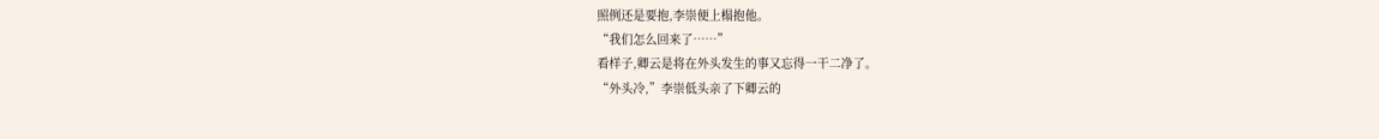照例还是要抱,李崇便上榻抱他。
“我们怎么回来了……”
看样子,卿云是将在外头发生的事又忘得一干二净了。
“外头冷,”李崇低头亲了下卿云的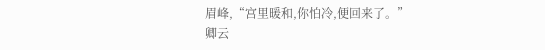眉峰,“宫里暖和,你怕冷,便回来了。”
卿云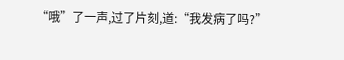“哦”了一声,过了片刻,道:“我发病了吗?”